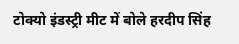टोक्यो इंडस्ट्री मीट में बोले हरदीप सिंह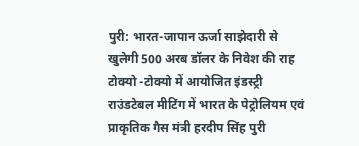पुरी: भारत-जापान ऊर्जा साझेदारी से खुलेगी 500 अरब डॉलर के निवेश की राह
टोक्यो -टोक्यो में आयोजित इंडस्ट्री राउंडटेबल मीटिंग में भारत के पेट्रोलियम एवं प्राकृतिक गैस मंत्री हरदीप सिंह पुरी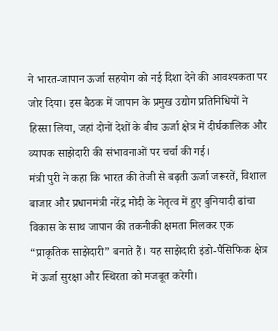ने भारत-जापान ऊर्जा सहयोग को नई दिशा देने की आवश्यकता पर जोर दिया। इस बैठक में जापान के प्रमुख उद्योग प्रतिनिधियों ने हिस्सा लिया, जहां दोनों देशों के बीच ऊर्जा क्षेत्र में दीर्घकालिक और व्यापक साझेदारी की संभावनाओं पर चर्चा की गई।
मंत्री पुरी ने कहा कि भारत की तेजी से बढ़ती ऊर्जा जरूरतें, विशाल बाजार और प्रधानमंत्री नरेंद्र मोदी के नेतृत्व में हुए बुनियादी ढांचा विकास के साथ जापान की तकनीकी क्षमता मिलकर एक “प्राकृतिक साझेदारी” बनाते हैं। यह साझेदारी इंडो-पैसिफिक क्षेत्र में ऊर्जा सुरक्षा और स्थिरता को मजबूत करेगी।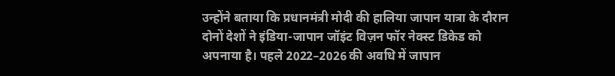उन्होंने बताया कि प्रधानमंत्री मोदी की हालिया जापान यात्रा के दौरान दोनों देशों ने इंडिया-जापान जॉइंट विज़न फॉर नेक्स्ट डिकेड को अपनाया है। पहले 2022–2026 की अवधि में जापान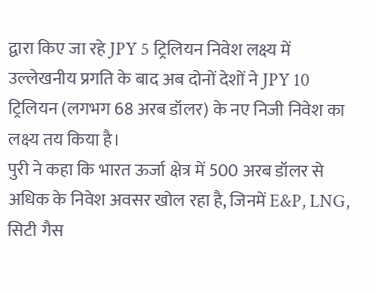द्वारा किए जा रहे JPY 5 ट्रिलियन निवेश लक्ष्य में उल्लेखनीय प्रगति के बाद अब दोनों देशों ने JPY 10 ट्रिलियन (लगभग 68 अरब डॉलर) के नए निजी निवेश का लक्ष्य तय किया है।
पुरी ने कहा कि भारत ऊर्जा क्षेत्र में 500 अरब डॉलर से अधिक के निवेश अवसर खोल रहा है, जिनमें E&P, LNG, सिटी गैस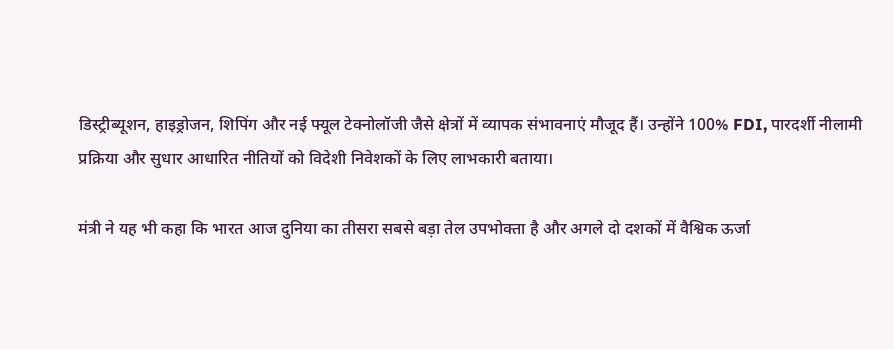डिस्ट्रीब्यूशन, हाइड्रोजन, शिपिंग और नई फ्यूल टेक्नोलॉजी जैसे क्षेत्रों में व्यापक संभावनाएं मौजूद हैं। उन्होंने 100% FDI, पारदर्शी नीलामी प्रक्रिया और सुधार आधारित नीतियों को विदेशी निवेशकों के लिए लाभकारी बताया।

मंत्री ने यह भी कहा कि भारत आज दुनिया का तीसरा सबसे बड़ा तेल उपभोक्ता है और अगले दो दशकों में वैश्विक ऊर्जा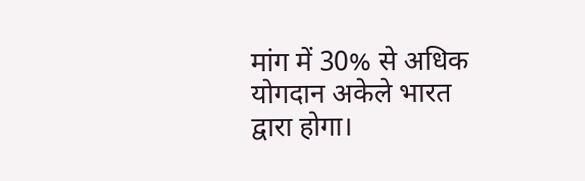मांग में 30% से अधिक योगदान अकेले भारत द्वारा होगा।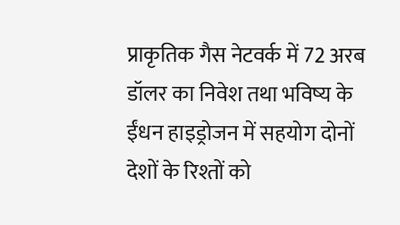प्राकृतिक गैस नेटवर्क में 72 अरब डॉलर का निवेश तथा भविष्य के ईंधन हाइड्रोजन में सहयोग दोनों देशों के रिश्तों को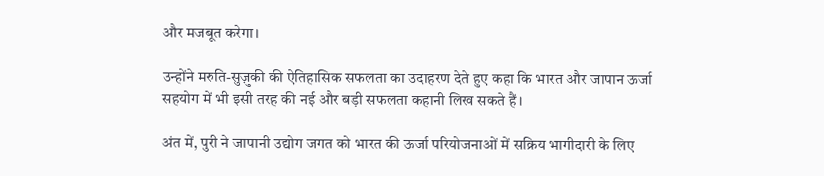और मजबूत करेगा।

उन्होंने मरुति-सुज़ुकी की ऐतिहासिक सफलता का उदाहरण देते हुए कहा कि भारत और जापान ऊर्जा सहयोग में भी इसी तरह की नई और बड़ी सफलता कहानी लिख सकते हैं।

अंत में, पुरी ने जापानी उद्योग जगत को भारत की ऊर्जा परियोजनाओं में सक्रिय भागीदारी के लिए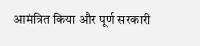आमंत्रित किया और पूर्ण सरकारी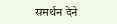समर्थन देने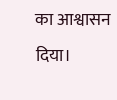का आश्वासन दिया।